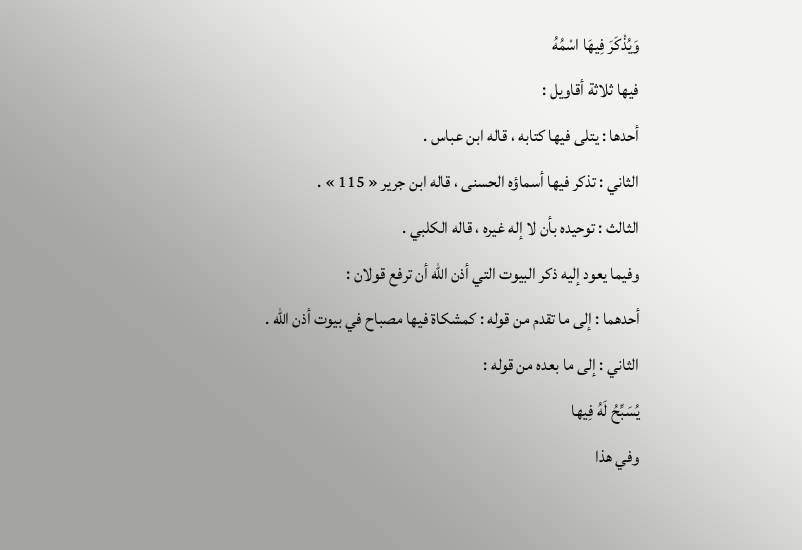وَيُذْكَرَ فِيهَا اسْمُهُ
فيها ثلاثة أقاويل :
أحدها : يتلى فيها كتابه ، قاله ابن عباس .
الثاني : تذكر فيها أسماؤه الحسنى ، قاله ابن جرير « 115 » .
الثالث : توحيده بأن لا إله غيره ، قاله الكلبي .
وفيما يعود إليه ذكر البيوت التي أذن اللّه أن ترفع قولان :
أحدهما : إلى ما تقدم من قوله : كمشكاة فيها مصباح في بيوت أذن اللّه .
الثاني : إلى ما بعده من قوله :
يُسَبِّحُ لَهُ فِيها
وفي هذا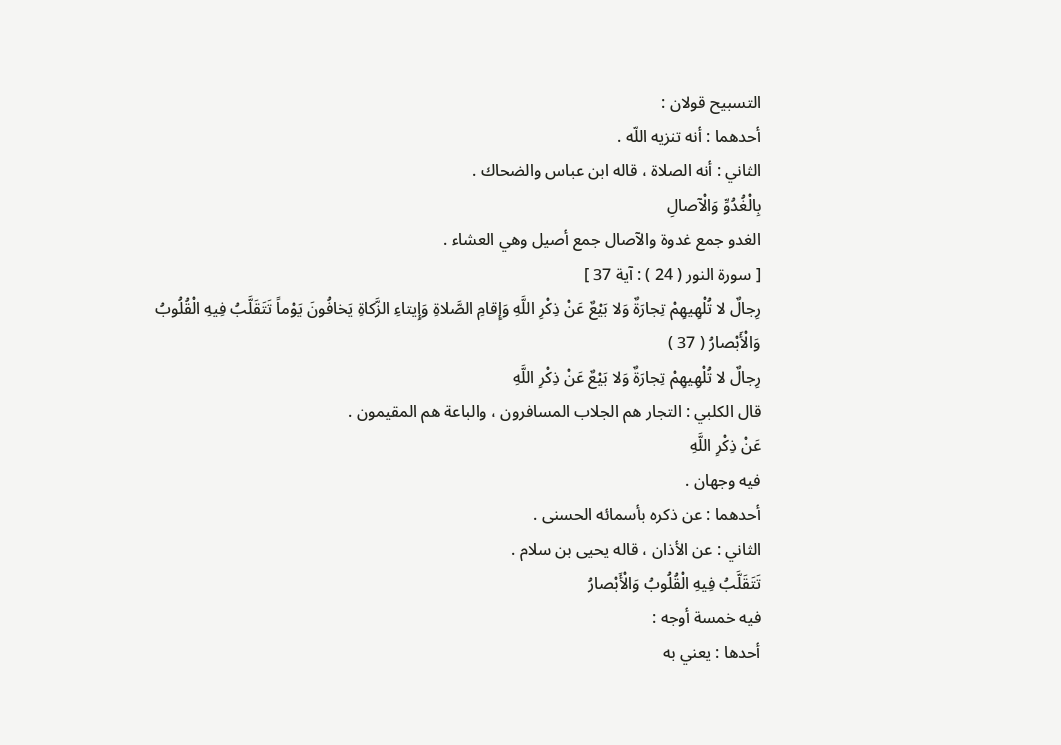التسبيح قولان :
أحدهما : أنه تنزيه اللّه .
الثاني : أنه الصلاة ، قاله ابن عباس والضحاك .
بِالْغُدُوِّ وَالْآصالِ
الغدو جمع غدوة والآصال جمع أصيل وهي العشاء .
[ سورة النور ( 24 ) : آية 37 ]
رِجالٌ لا تُلْهِيهِمْ تِجارَةٌ وَلا بَيْعٌ عَنْ ذِكْرِ اللَّهِ وَإِقامِ الصَّلاةِ وَإِيتاءِ الزَّكاةِ يَخافُونَ يَوْماً تَتَقَلَّبُ فِيهِ الْقُلُوبُ وَالْأَبْصارُ ( 37 )
رِجالٌ لا تُلْهِيهِمْ تِجارَةٌ وَلا بَيْعٌ عَنْ ذِكْرِ اللَّهِ
قال الكلبي : التجار هم الجلاب المسافرون ، والباعة هم المقيمون .
عَنْ ذِكْرِ اللَّهِ
فيه وجهان .
أحدهما : عن ذكره بأسمائه الحسنى .
الثاني : عن الأذان ، قاله يحيى بن سلام .
تَتَقَلَّبُ فِيهِ الْقُلُوبُ وَالْأَبْصارُ
فيه خمسة أوجه :
أحدها : يعني به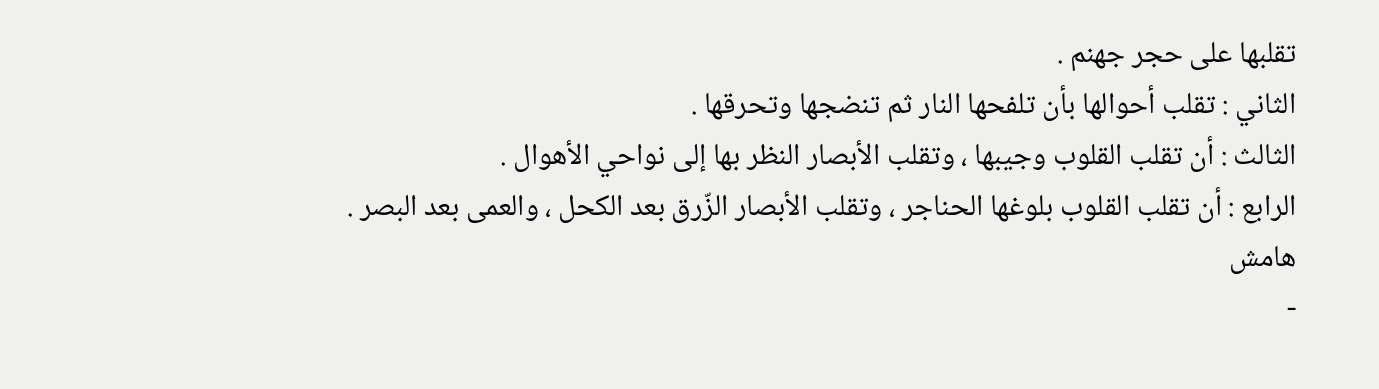تقلبها على حجر جهنم .
الثاني : تقلب أحوالها بأن تلفحها النار ثم تنضجها وتحرقها .
الثالث : أن تقلب القلوب وجيبها ، وتقلب الأبصار النظر بها إلى نواحي الأهوال .
الرابع : أن تقلب القلوب بلوغها الحناجر ، وتقلب الأبصار الزّرق بعد الكحل ، والعمى بعد البصر .
هامش
-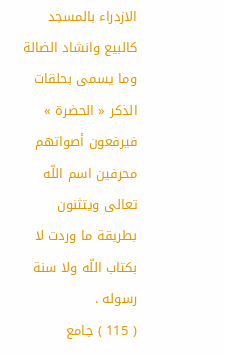الازدراء بالمسجد كالبيع وانشاد الضالة وما يسمى بحلقات الذكر « الحضرة » فيرفعون أصواتهم محرفين اسم اللّه تعالى ويتثنون بطريقة ما وردت لا بكتاب اللّه ولا سنة رسوله .
( 115 ) جامع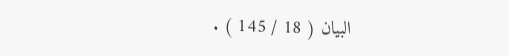البيان ( 18 / 145 ) .